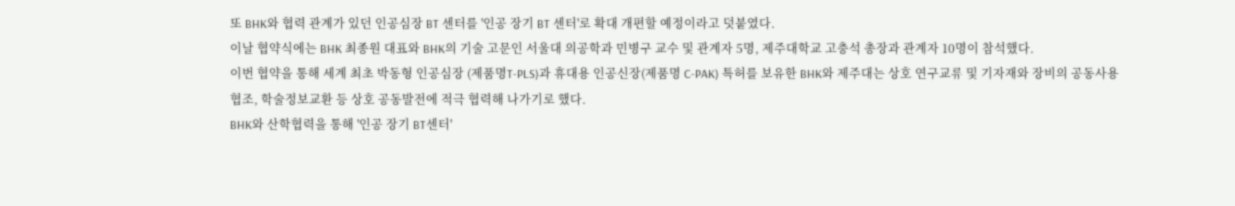또 BHK와 협력 관계가 있던 인공심장 BT 센터를 '인공 장기 BT 센터'로 확대 개편할 예정이라고 덧붙였다.
이날 협약식에는 BHK 최종원 대표와 BHK의 기술 고문인 서울대 의공학과 민병구 교수 및 관계자 5명, 제주대학교 고충석 총장과 관계자 10명이 참석했다.
이번 협약을 통해 세계 최초 박동형 인공심장 (제품명T-PLS)과 휴대용 인공신장(제품명 C-PAK) 특허를 보유한 BHK와 제주대는 상호 연구교류 및 기자재와 장비의 공동사용협조, 학술정보교환 등 상호 공동발전에 적극 협력해 나가기로 했다.
BHK와 산학협력을 통해 '인공 장기 BT센터'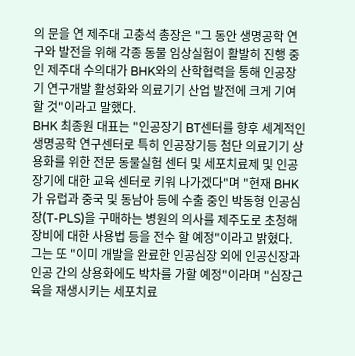의 문을 연 제주대 고충석 총장은 "그 동안 생명공학 연구와 발전을 위해 각종 동물 임상실험이 활발히 진행 중인 제주대 수의대가 BHK와의 산학협력을 통해 인공장기 연구개발 활성화와 의료기기 산업 발전에 크게 기여할 것"이라고 말했다.
BHK 최종원 대표는 "인공장기 BT센터를 향후 세계적인 생명공학 연구센터로 특히 인공장기등 첨단 의료기기 상용화를 위한 전문 동물실험 센터 및 세포치료제 및 인공 장기에 대한 교육 센터로 키워 나가겠다"며 "현재 BHK가 유럽과 중국 및 동남아 등에 수출 중인 박동형 인공심장(T-PLS)을 구매하는 병원의 의사를 제주도로 초청해 장비에 대한 사용법 등을 전수 할 예정"이라고 밝혔다.
그는 또 "이미 개발을 완료한 인공심장 외에 인공신장과 인공 간의 상용화에도 박차를 가할 예정"이라며 "심장근육을 재생시키는 세포치료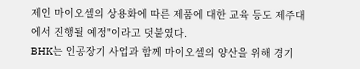제인 마이오셀의 상용화에 따른 제품에 대한 교육 등도 제주대에서 진행될 예정"이라고 덧붙였다.
BHK는 인공장기 사업과 함께 마이오셀의 양산을 위해 경기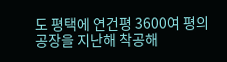도 평택에 연건평 3600여 평의 공장을 지난해 착공해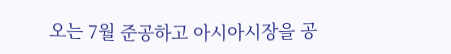오는 7월 준공하고 아시아시장을 공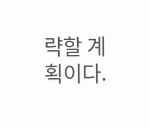략할 계획이다.